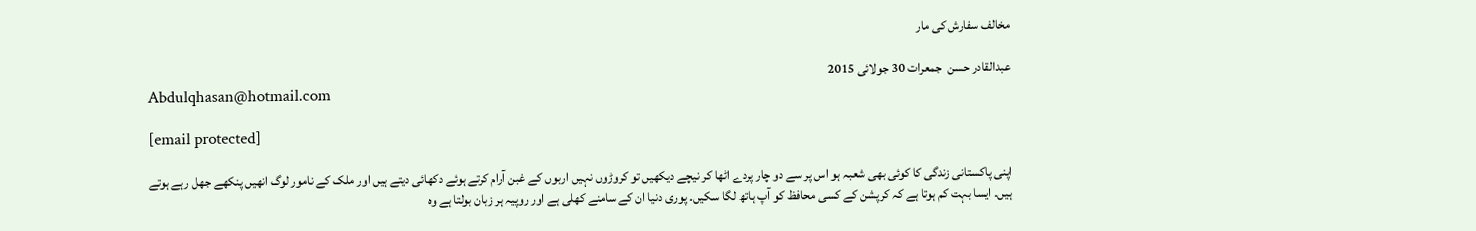مخالف سفارش کی مار

عبدالقادر حسن  جمعرات 30 جولائی 2015
Abdulqhasan@hotmail.com

[email protected]

اپنی پاکستانی زندگی کا کوئی بھی شعبہ ہو اس پر سے دو چار پردے اٹھا کر نیچے دیکھیں تو کروڑوں نہیں اربوں کے غبن آرام کرتے ہوئے دکھائی دیتے ہیں اور ملک کے نامور لوگ انھیں پنکھے جھل رہے ہوتے ہیں۔ ایسا بہت کم ہوتا ہے کہ کرپشن کے کسی محافظ کو آپ ہاتھ لگا سکیں۔ پوری دنیا ان کے سامنے کھلی ہے اور روپیہ ہر زبان بولتا ہے وہ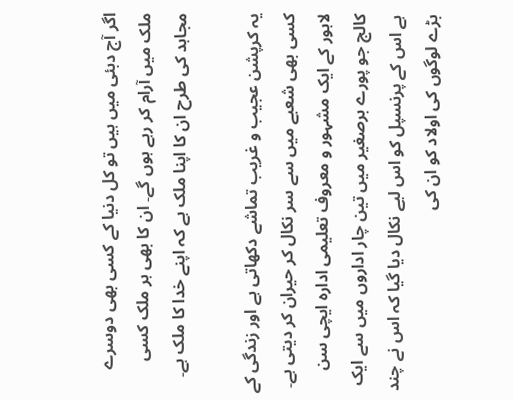اگر آج دبئی میں ہیں تو کل دنیا کے کسی بھی دوسرے ملک میں آرام کر رہے ہوں گے۔ ان کا بھی ہر ملک کسی مجاہد کی طرح ان کا اپنا ملک ہے کہ اپنے خدا کا ملک ہے۔

یہ کرپشن عجیب و غریب تماشے دکھاتی ہے اور زندگی کے کسی بھی شعبے میں سے سر نکال کر حیران کر دیتی ہے۔ لاہور کے ایک مشہور و معروف تعلیمی ادارہ ایچی سن کالج جو پورے برصغیر میں تین چار اداروں میں سے ایک ہے اس کے پرنسپل کو اس لیے نکال دیا گیا کہ اس نے چند بڑے لوگوں کی اولاد کو ان کی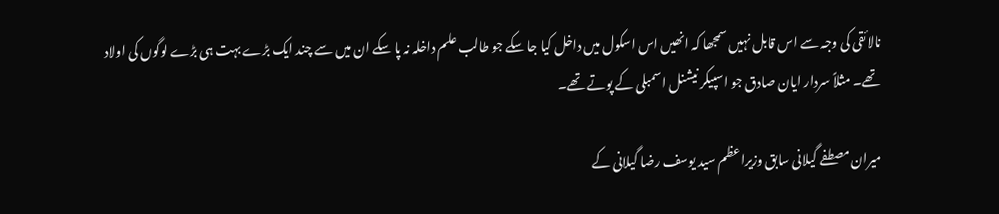نالائقی کی وجہ سے اس قابل نہیں سمجھا کہ انھیں اس اسکول میں داخل کیا جا سکے جو طالب علم داخلہ نہ پا سکے ان میں سے چند ایک بڑے بہت ہی بڑے لوگوں کی اولاد تھے۔ مثلاً سردار ایان صادق جو اسپیکر نیشنل اسمبلی کے پوتے تھے۔

میران مصطفے گیلانی سابق وزیراعظم سید یوسف رضا گیلانی کے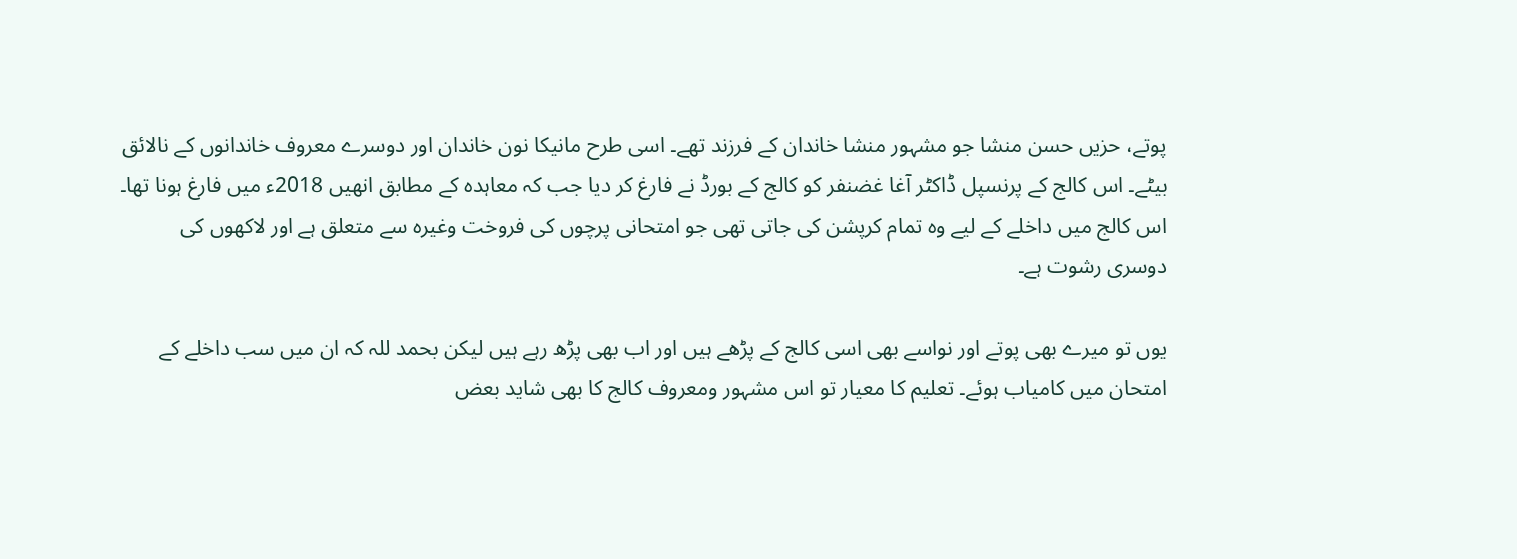پوتے، حزیں حسن منشا جو مشہور منشا خاندان کے فرزند تھے۔ اسی طرح مانیکا نون خاندان اور دوسرے معروف خاندانوں کے نالائق بیٹے۔ اس کالج کے پرنسپل ڈاکٹر آغا غضنفر کو کالج کے بورڈ نے فارغ کر دیا جب کہ معاہدہ کے مطابق انھیں 2018ء میں فارغ ہونا تھا۔ اس کالج میں داخلے کے لیے وہ تمام کرپشن کی جاتی تھی جو امتحانی پرچوں کی فروخت وغیرہ سے متعلق ہے اور لاکھوں کی دوسری رشوت ہے۔

یوں تو میرے بھی پوتے اور نواسے بھی اسی کالج کے پڑھے ہیں اور اب بھی پڑھ رہے ہیں لیکن بحمد للہ کہ ان میں سب داخلے کے امتحان میں کامیاب ہوئے۔ تعلیم کا معیار تو اس مشہور ومعروف کالج کا بھی شاید بعض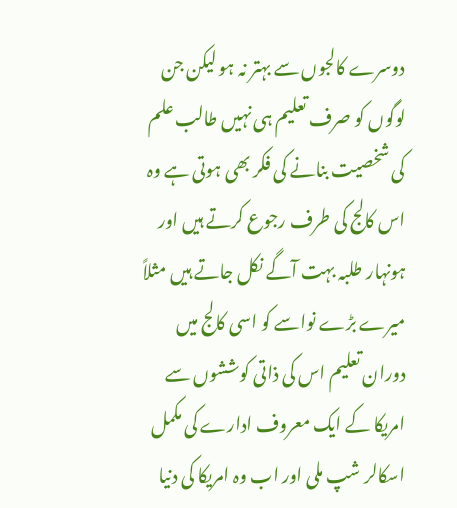دوسرے کالجوں سے بہتر نہ ہو لیکن جن لوگوں کو صرف تعلیم ہی نہیں طالب علم کی شخصیت بنانے کی فکر بھی ہوتی ہے وہ اس کالج کی طرف رجوع کرتے ہیں اور ہونہار طلبہ بہت آگے نکل جاتے ہیں مثلاً میرے بڑے نواسے کو اسی کالج میں دوران تعلیم اس کی ذاتی کوششوں سے امریکا کے ایک معروف ادارے کی مکمل اسکالر شپ ملی اور اب وہ امریکا کی دنیا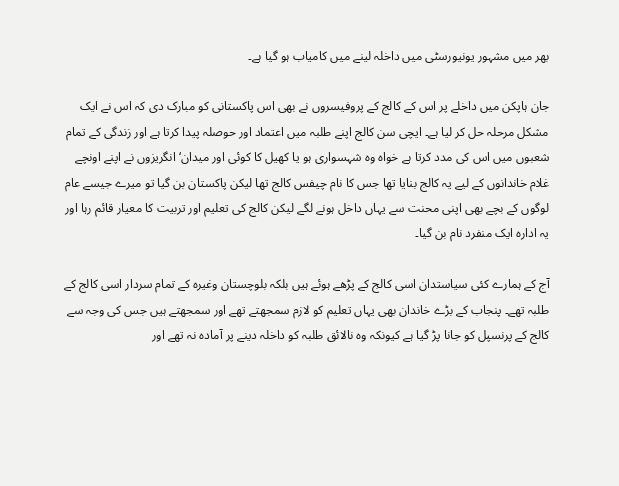بھر میں مشہور یونیورسٹی میں داخلہ لینے میں کامیاب ہو گیا ہے۔

جان ہاپکن میں داخلے پر اس کے کالج کے پروفیسروں نے بھی اس پاکستانی کو مبارک دی کہ اس نے ایک مشکل مرحلہ حل کر لیا ہے۔ ایچی سن کالج اپنے طلبہ میں اعتماد اور حوصلہ پیدا کرتا ہے اور زندگی کے تمام شعبوں میں اس کی مدد کرتا ہے خواہ وہ شہسواری ہو یا کھیل کا کوئی اور میدان‘ انگریزوں نے اپنے اونچے غلام خاندانوں کے لیے یہ کالج بنایا تھا جس کا نام چیفس کالج تھا لیکن پاکستان بن گیا تو میرے جیسے عام لوگوں کے بچے بھی اپنی محنت سے یہاں داخل ہونے لگے لیکن کالج کی تعلیم اور تربیت کا معیار قائم رہا اور یہ ادارہ ایک منفرد نام بن گیا۔

آج کے ہمارے کئی سیاستدان اسی کالج کے پڑھے ہوئے ہیں بلکہ بلوچستان وغیرہ کے تمام سردار اسی کالج کے طلبہ تھے۔ پنجاب کے بڑے خاندان بھی یہاں تعلیم کو لازم سمجھتے تھے اور سمجھتے ہیں جس کی وجہ سے کالج کے پرنسپل کو جانا پڑ گیا ہے کیونکہ وہ نالائق طلبہ کو داخلہ دینے پر آمادہ نہ تھے اور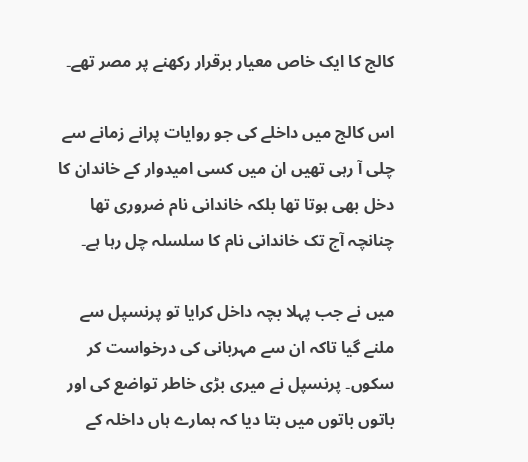کالج کا ایک خاص معیار برقرار رکھنے پر مصر تھے۔

اس کالج میں داخلے کی جو روایات پرانے زمانے سے چلی آ رہی تھیں ان میں کسی امیدوار کے خاندان کا دخل بھی ہوتا تھا بلکہ خاندانی نام ضروری تھا چنانچہ آج تک خاندانی نام کا سلسلہ چل رہا ہے۔

میں نے جب پہلا بچہ داخل کرایا تو پرنسپل سے ملنے گیا تاکہ ان سے مہربانی کی درخواست کر سکوں۔ پرنسپل نے میری بڑی خاطر تواضع کی اور باتوں باتوں میں بتا دیا کہ ہمارے ہاں داخلہ کے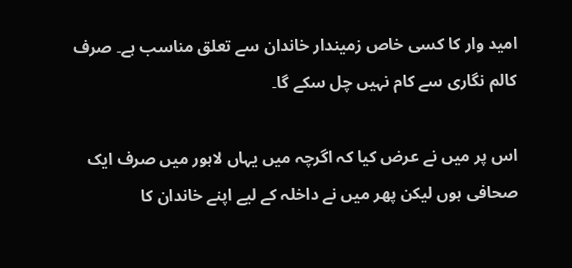امید وار کا کسی خاص زمیندار خاندان سے تعلق مناسب ہے۔ صرف کالم نگاری سے کام نہیں چل سکے گا۔

اس پر میں نے عرض کیا کہ اگرچہ میں یہاں لاہور میں صرف ایک صحافی ہوں لیکن پھر میں نے داخلہ کے لیے اپنے خاندان کا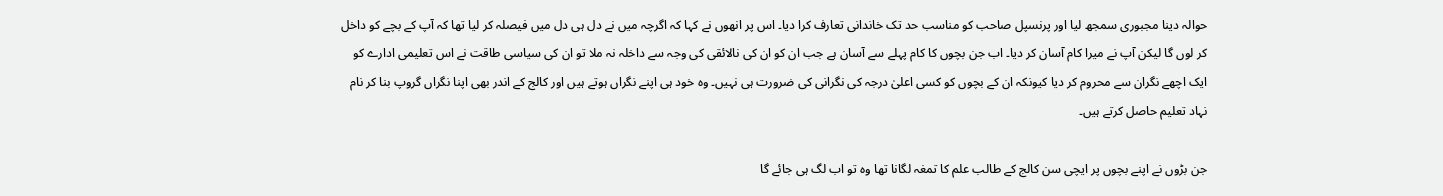حوالہ دینا مجبوری سمجھ لیا اور پرنسپل صاحب کو مناسب حد تک خاندانی تعارف کرا دیا۔ اس پر انھوں نے کہا کہ اگرچہ میں نے دل ہی دل میں فیصلہ کر لیا تھا کہ آپ کے بچے کو داخل کر لوں گا لیکن آپ نے میرا کام آسان کر دیا۔ اب جن بچوں کا کام پہلے سے آسان ہے جب ان کو ان کی نالائقی کی وجہ سے داخلہ نہ ملا تو ان کی سیاسی طاقت نے اس تعلیمی ادارے کو ایک اچھے نگران سے محروم کر دیا کیونکہ ان کے بچوں کو کسی اعلیٰ درجہ کی نگرانی کی ضرورت ہی نہیں۔ وہ خود ہی اپنے نگراں ہوتے ہیں اور کالج کے اندر بھی اپنا نگراں گروپ بنا کر نام نہاد تعلیم حاصل کرتے ہیں۔

جن بڑوں نے اپنے بچوں پر ایچی سن کالج کے طالب علم کا تمغہ لگانا تھا وہ تو اب لگ ہی جائے گا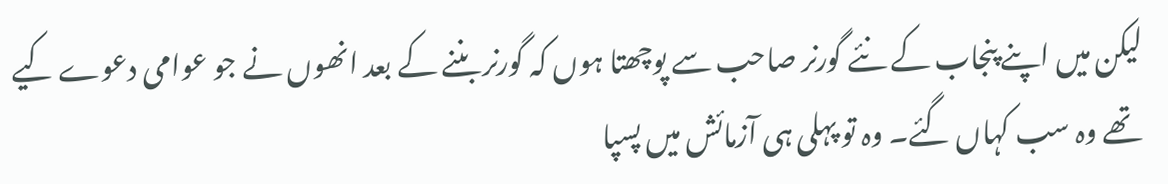لیکن میں اپنے پنجاب کے نئے گورنر صاحب سے پوچھتا ہوں کہ گورنر بننے کے بعد انھوں نے جو عوامی دعوے کیے تھے وہ سب کہاں گئے۔ وہ تو پہلی ہی آزمائش میں پسپا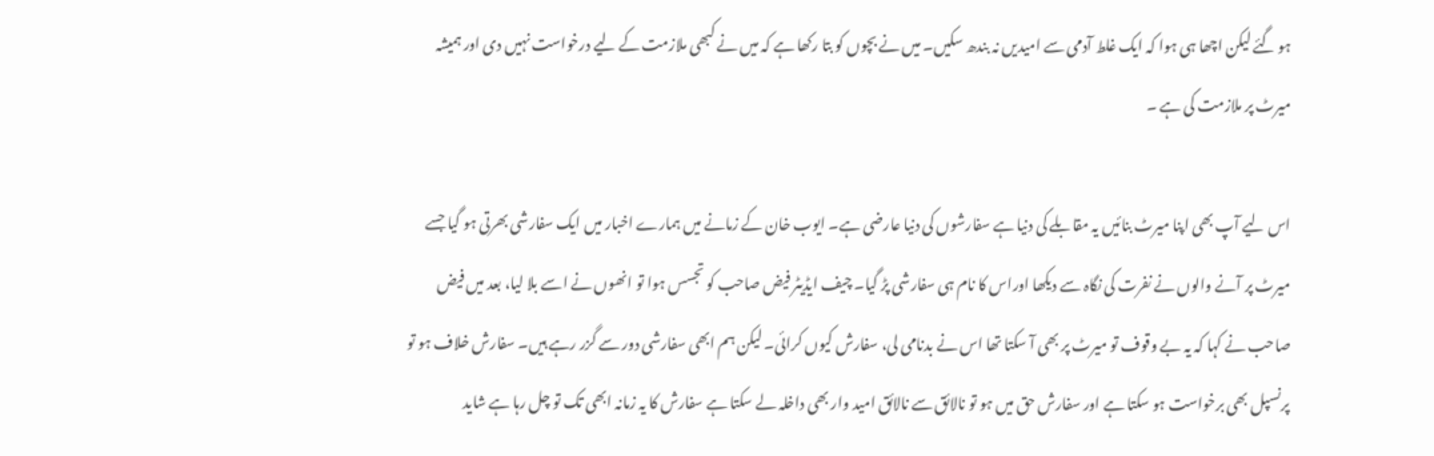ہو گئے لیکن اچھا ہی ہوا کہ ایک غلط آدمی سے امیدیں نہ بندھ سکیں۔ میں نے بچوں کو بتا رکھا ہے کہ میں نے کبھی ملازمت کے لیے درخواست نہیں دی اور ہمیشہ میرٹ پر ملازمت کی ہے ۔

اس لیے آپ بھی اپنا میرٹ بنائیں یہ مقابلے کی دنیا ہے سفارشوں کی دنیا عارضی ہے۔ ایوب خان کے زمانے میں ہمارے اخبار میں ایک سفارشی بھرتی ہو گیا جسے میرٹ پر آنے والوں نے نفرت کی نگاہ سے دیکھا اوراس کا نام ہی سفارشی پڑ گیا۔ چیف ایڈیٹر فیض صاحب کو تجسس ہوا تو انھوں نے اسے بلا لیا، بعد میں فیض صاحب نے کہا کہ یہ بے وقوف تو میرٹ پر بھی آ سکتا تھا اس نے بدنامی لی، سفارش کیوں کرائی۔ لیکن ہم ابھی سفارشی دور سے گزر رہے ہیں۔ سفارش خلاف ہو تو پرنسپل بھی برخواست ہو سکتا ہے اور سفارش حق میں ہو تو نالائق سے نالائق امید وار بھی داخلہ لے سکتا ہے سفارش کا یہ زمانہ ابھی تک تو چل رہا ہے شاید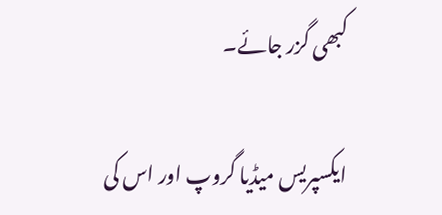کبھی گزر جائے۔

ایکسپریس میڈیا گروپ اور اس کی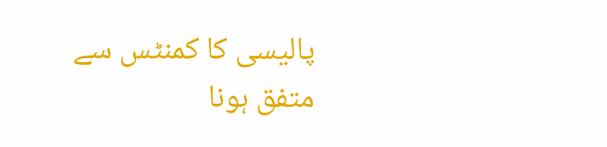پالیسی کا کمنٹس سے متفق ہونا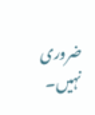ضروری نہیں۔